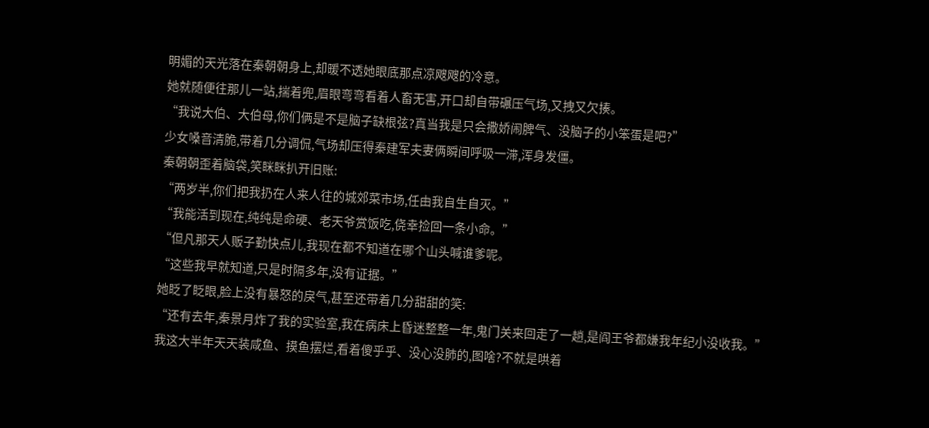明媚的天光落在秦朝朝身上,却暖不透她眼底那点凉飕飕的冷意。
她就随便往那儿一站,揣着兜,眉眼弯弯看着人畜无害,开口却自带碾压气场,又拽又欠揍。
“我说大伯、大伯母,你们俩是不是脑子缺根弦?真当我是只会撒娇闹脾气、没脑子的小笨蛋是吧?”
少女嗓音清脆,带着几分调侃,气场却压得秦建军夫妻俩瞬间呼吸一滞,浑身发僵。
秦朝朝歪着脑袋,笑眯眯扒开旧账:
“两岁半,你们把我扔在人来人往的城郊菜市场,任由我自生自灭。”
“我能活到现在,纯纯是命硬、老天爷赏饭吃,侥幸捡回一条小命。”
“但凡那天人贩子勤快点儿,我现在都不知道在哪个山头喊谁爹呢。
“这些我早就知道,只是时隔多年,没有证据。”
她眨了眨眼,脸上没有暴怒的戾气,甚至还带着几分甜甜的笑:
“还有去年,秦景月炸了我的实验室,我在病床上昏迷整整一年,鬼门关来回走了一趟,是阎王爷都嫌我年纪小没收我。”
我这大半年天天装咸鱼、摸鱼摆烂,看着傻乎乎、没心没肺的,图啥?不就是哄着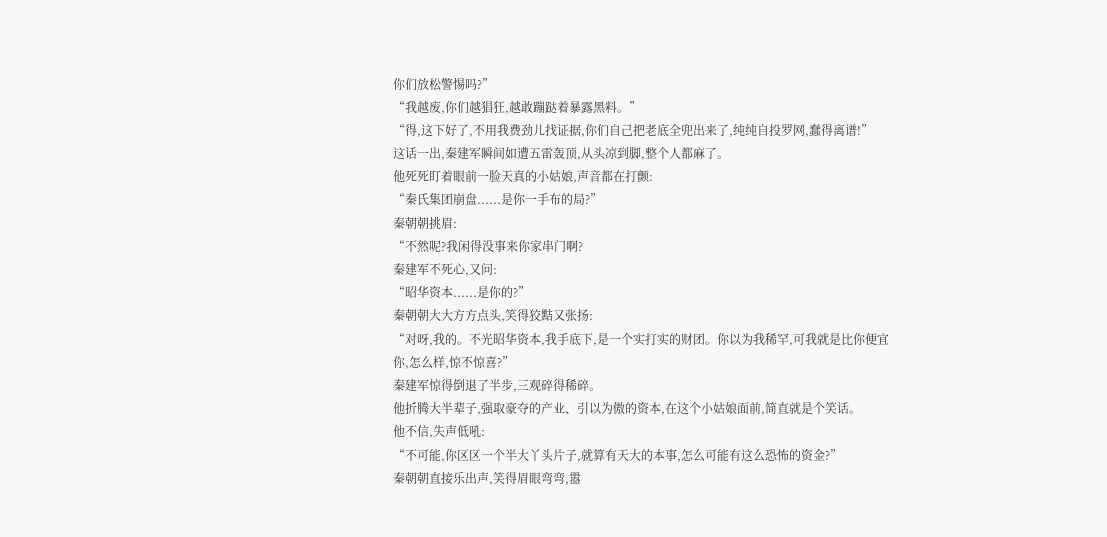你们放松警惕吗?”
“我越废,你们越猖狂,越敢蹦跶着暴露黑料。”
“得,这下好了,不用我费劲儿找证据,你们自己把老底全兜出来了,纯纯自投罗网,蠢得离谱!”
这话一出,秦建军瞬间如遭五雷轰顶,从头凉到脚,整个人都麻了。
他死死盯着眼前一脸天真的小姑娘,声音都在打颤:
“秦氏集团崩盘......是你一手布的局?”
秦朝朝挑眉:
“不然呢?我闲得没事来你家串门啊?
秦建军不死心,又问:
“昭华资本......是你的?”
秦朝朝大大方方点头,笑得狡黠又张扬:
“对呀,我的。不光昭华资本,我手底下,是一个实打实的财团。你以为我稀罕,可我就是比你便宜你,怎么样,惊不惊喜?”
秦建军惊得倒退了半步,三观碎得稀碎。
他折腾大半辈子,强取豪夺的产业、引以为傲的资本,在这个小姑娘面前,简直就是个笑话。
他不信,失声低吼:
“不可能,你区区一个半大丫头片子,就算有天大的本事,怎么可能有这么恐怖的资金?”
秦朝朝直接乐出声,笑得眉眼弯弯,嚣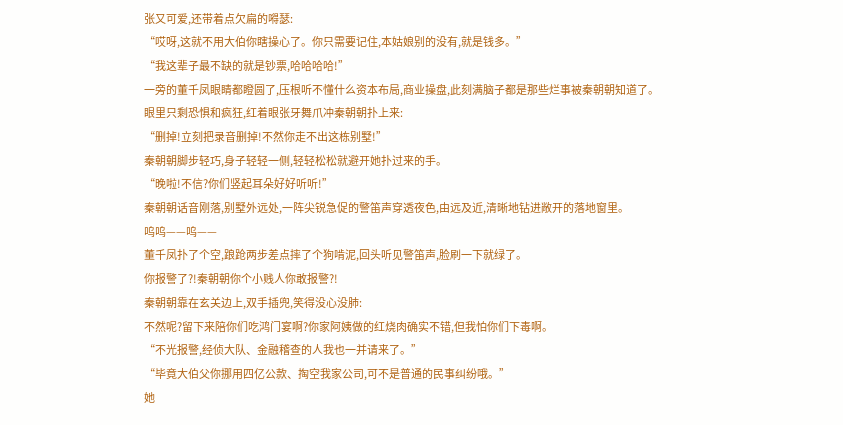张又可爱,还带着点欠扁的嘚瑟:
“哎呀,这就不用大伯你瞎操心了。你只需要记住,本姑娘别的没有,就是钱多。”
“我这辈子最不缺的就是钞票,哈哈哈哈!”
一旁的董千凤眼睛都瞪圆了,压根听不懂什么资本布局,商业操盘,此刻满脑子都是那些烂事被秦朝朝知道了。
眼里只剩恐惧和疯狂,红着眼张牙舞爪冲秦朝朝扑上来:
“删掉!立刻把录音删掉!不然你走不出这栋别墅!”
秦朝朝脚步轻巧,身子轻轻一侧,轻轻松松就避开她扑过来的手。
“晚啦!不信?你们竖起耳朵好好听听!”
秦朝朝话音刚落,别墅外远处,一阵尖锐急促的警笛声穿透夜色,由远及近,清晰地钻进敞开的落地窗里。
呜呜——呜——
董千凤扑了个空,踉跄两步差点摔了个狗啃泥,回头听见警笛声,脸刷一下就绿了。
你报警了?!秦朝朝你个小贱人你敢报警?!
秦朝朝靠在玄关边上,双手插兜,笑得没心没肺:
不然呢?留下来陪你们吃鸿门宴啊?你家阿姨做的红烧肉确实不错,但我怕你们下毒啊。
“不光报警,经侦大队、金融稽查的人我也一并请来了。”
“毕竟大伯父你挪用四亿公款、掏空我家公司,可不是普通的民事纠纷哦。”
她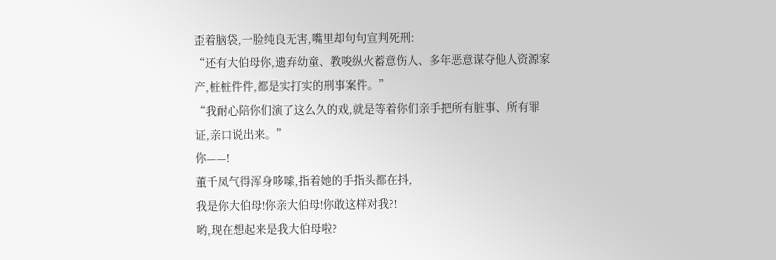歪着脑袋,一脸纯良无害,嘴里却句句宣判死刑:
“还有大伯母你,遗弃幼童、教唆纵火蓄意伤人、多年恶意谋夺他人资源家产,桩桩件件,都是实打实的刑事案件。”
“我耐心陪你们演了这么久的戏,就是等着你们亲手把所有脏事、所有罪证,亲口说出来。”
你——!
董千凤气得浑身哆嗦,指着她的手指头都在抖,
我是你大伯母!你亲大伯母!你敢这样对我?!
哟,现在想起来是我大伯母啦?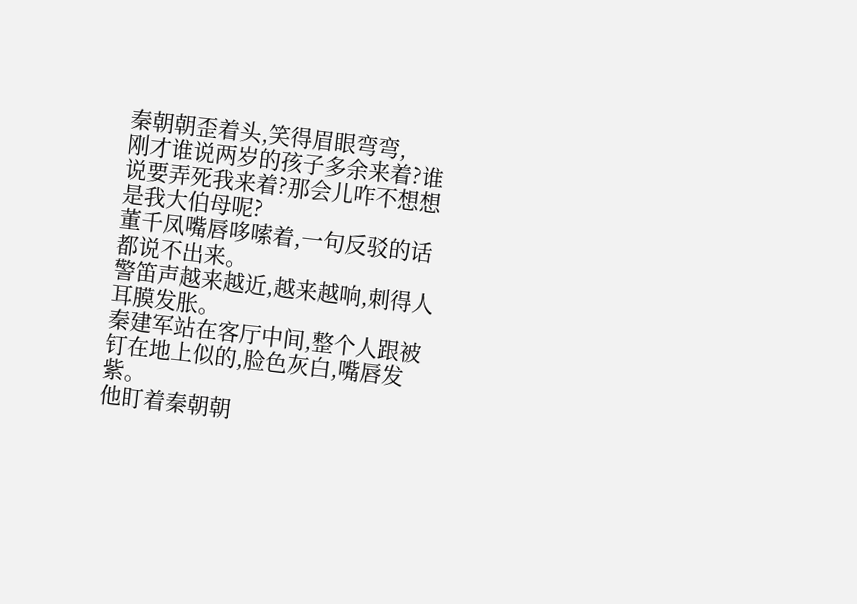秦朝朝歪着头,笑得眉眼弯弯,
刚才谁说两岁的孩子多余来着?谁说要弄死我来着?那会儿咋不想想是我大伯母呢?
董千凤嘴唇哆嗦着,一句反驳的话都说不出来。
警笛声越来越近,越来越响,刺得人耳膜发胀。
秦建军站在客厅中间,整个人跟被钉在地上似的,脸色灰白,嘴唇发紫。
他盯着秦朝朝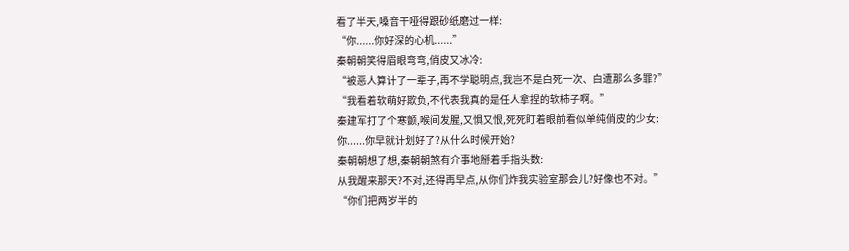看了半天,嗓音干哑得跟砂纸磨过一样:
“你......你好深的心机......”
秦朝朝笑得眉眼弯弯,俏皮又冰冷:
“被恶人算计了一辈子,再不学聪明点,我岂不是白死一次、白遭那么多罪?”
“我看着软萌好欺负,不代表我真的是任人拿捏的软柿子啊。”
秦建军打了个寒颤,喉间发腥,又惧又恨,死死盯着眼前看似单纯俏皮的少女:
你......你早就计划好了?从什么时候开始?
秦朝朝想了想,秦朝朝煞有介事地掰着手指头数:
从我醒来那天?不对,还得再早点,从你们炸我实验室那会儿?好像也不对。”
“你们把两岁半的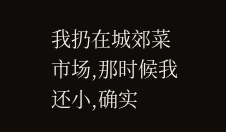我扔在城郊菜市场,那时候我还小,确实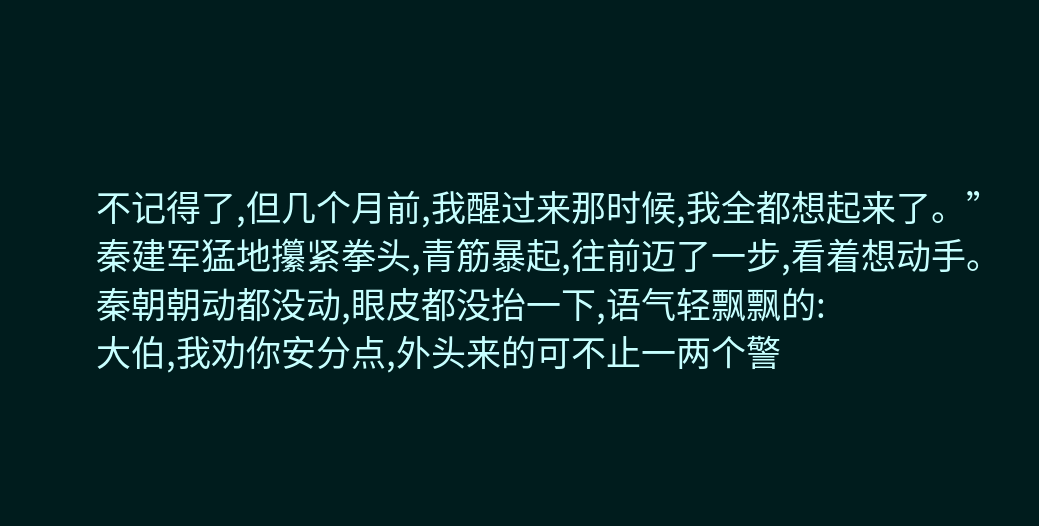不记得了,但几个月前,我醒过来那时候,我全都想起来了。”
秦建军猛地攥紧拳头,青筋暴起,往前迈了一步,看着想动手。
秦朝朝动都没动,眼皮都没抬一下,语气轻飘飘的:
大伯,我劝你安分点,外头来的可不止一两个警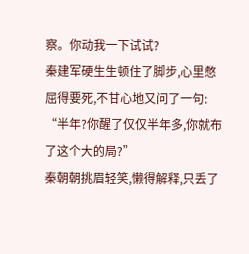察。你动我一下试试?
秦建军硬生生顿住了脚步,心里憋屈得要死,不甘心地又问了一句:
“半年?你醒了仅仅半年多,你就布了这个大的局?”
秦朝朝挑眉轻笑,懒得解释,只丢了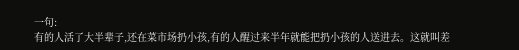一句:
有的人活了大半辈子,还在菜市场扔小孩,有的人醒过来半年就能把扔小孩的人送进去。这就叫差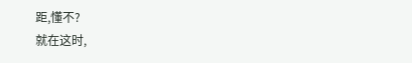距,懂不?
就在这时,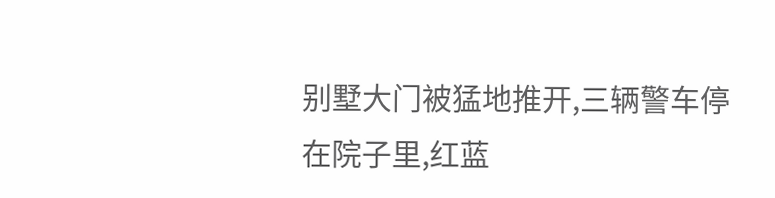别墅大门被猛地推开,三辆警车停在院子里,红蓝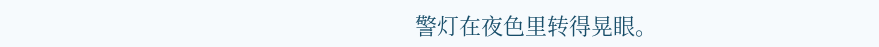警灯在夜色里转得晃眼。